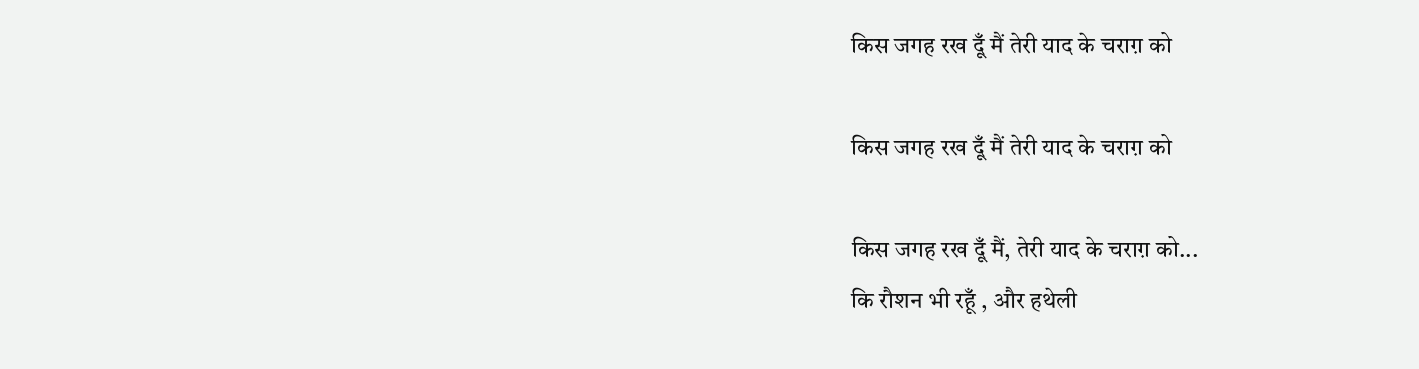किस जगह रख दूँ मैं तेरी याद के चराग़ को

किस जगह रख दूँ मैं तेरी याद के चराग़ को

किस जगह रख दूँ मैं, तेरी याद के चराग़ को...
कि रौशन भी रहूँ , और हथेली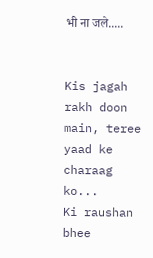भी ना जले.....


Kis jagah rakh doon main, teree yaad ke charaag ko...
Ki raushan bhee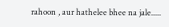rahoon , aur hathelee bhee na jale.....